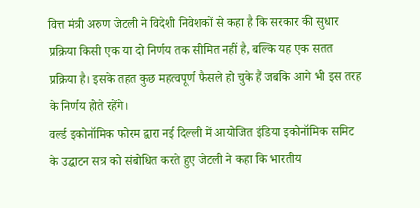वित्त मंत्री अरुण जेटली ने विदेशी निवेशकों से कहा है कि सरकार की सुधार प्रक्रिया किसी एक या दो निर्णय तक सीमित नहीं है, बल्कि यह एक सतत प्रक्रिया है। इसके तहत कुछ महत्वपूर्ण फैसले हो चुके हैं जबकि आगे भी इस तरह के निर्णय होते रहेंगे।
वर्ल्ड इकोनॉमिक फोरम द्वारा नई दिल्ली में आयोजित इंडिया इकोनॉमिक समिट के उद्घाटन सत्र को संबोधित करते हुए जेटली ने कहा कि भारतीय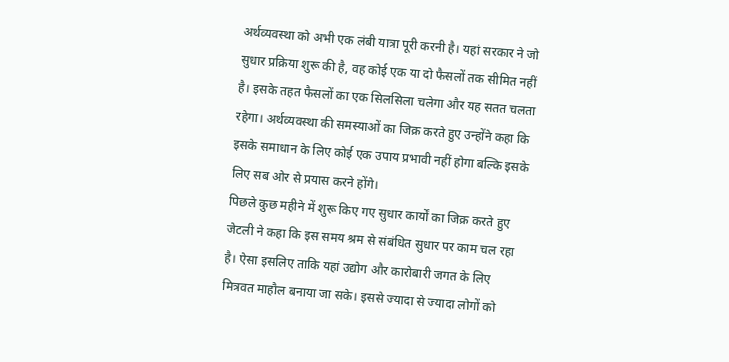अर्थव्यवस्था को अभी एक लंबी यात्रा पूरी करनी है। यहां सरकार ने जो सुधार प्रक्रिया शुरू की है, वह कोई एक या दो फैसलों तक सीमित नहीं है। इसके तहत फैसलों का एक सिलसिला चलेगा और यह सतत चलता रहेगा। अर्थव्यवस्था की समस्याओं का जिक्र करते हुए उन्होंने कहा कि इसके समाधान के लिए कोई एक उपाय प्रभावी नहीं होगा बल्कि इसके लिए सब ओर से प्रयास करने होंगे।
पिछले कुछ महीने में शुरू किए गए सुधार कार्यों का जिक्र करते हुए जेटली ने कहा कि इस समय श्रम से संबंधित सुधार पर काम चल रहा है। ऐसा इसलिए ताकि यहां उद्योग और कारोबारी जगत के लिए मित्रवत माहौल बनाया जा सके। इससे ज्यादा से ज्यादा लोगों को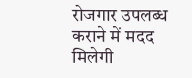रोजगार उपलब्ध कराने में मदद मिलेगी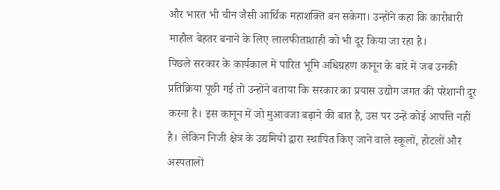और भारत भी चीन जैसी आर्थिक महाशक्ति बन सकेगा। उन्होंने कहा कि कारोबारी माहौल बेहतर बनाने के लिए लालफीताशाही को भी दूर किया जा रहा है।
पिछले सरकार के कार्यकाल में पारित भूमि अधिग्रहण कानून के बारे में जब उनकी प्रतिक्रिया पूछी गई तो उन्होंने बताया कि सरकार का प्रयास उद्योग जगत की परेशानी दूर करना है। इस कानून में जो मुआवजा बढ़ाने की बात है, उस पर उन्हें कोई आपत्ति नहीं है। लेकिन निजी क्षेत्र के उद्यमियों द्वारा स्थापित किए जाने वाले स्कूलों, होटलों और अस्पतालों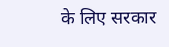के लिए सरकार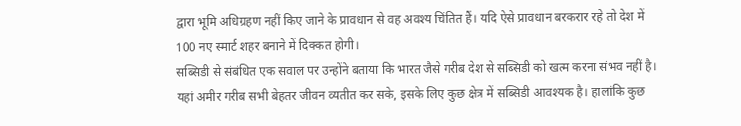द्वारा भूमि अधिग्रहण नहीं किए जाने के प्रावधान से वह अवश्य चिंतित हैं। यदि ऐसे प्रावधान बरकरार रहे तो देश में 100 नए स्मार्ट शहर बनाने में दिक्कत होगी।
सब्सिडी से संबंधित एक सवाल पर उन्होंने बताया कि भारत जैसे गरीब देश से सब्सिडी को खत्म करना संभव नहीं है। यहां अमीर गरीब सभी बेहतर जीवन व्यतीत कर सके, इसके लिए कुछ क्षेत्र में सब्सिडी आवश्यक है। हालांकि कुछ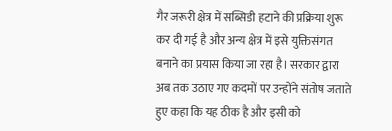गैर जरूरी क्षेत्र में सब्सिडी हटाने की प्रक्रिया शुरू कर दी गई है और अन्य क्षेत्र में इसे युक्तिसंगत बनाने का प्रयास किया जा रहा है। सरकार द्वारा अब तक उठाए गए कदमों पर उन्होंने संतोष जताते हुए कहा कि यह ठीक है और इसी को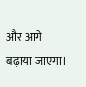और आगे बढ़ाया जाएगा।